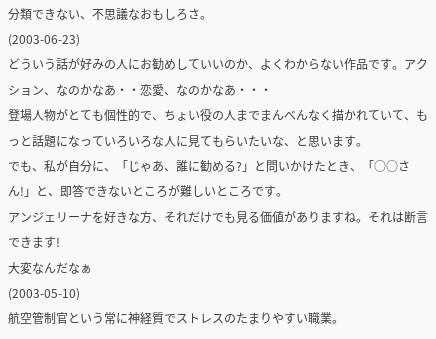分類できない、不思議なおもしろさ。
(2003-06-23)
どういう話が好みの人にお勧めしていいのか、よくわからない作品です。アクション、なのかなあ・・恋愛、なのかなあ・・・
登場人物がとても個性的で、ちょい役の人までまんべんなく描かれていて、もっと話題になっていろいろな人に見てもらいたいな、と思います。
でも、私が自分に、「じゃあ、誰に勧める?」と問いかけたとき、「○○さん!」と、即答できないところが難しいところです。
アンジェリーナを好きな方、それだけでも見る価値がありますね。それは断言できます!
大変なんだなぁ
(2003-05-10)
航空管制官という常に神経質でストレスのたまりやすい職業。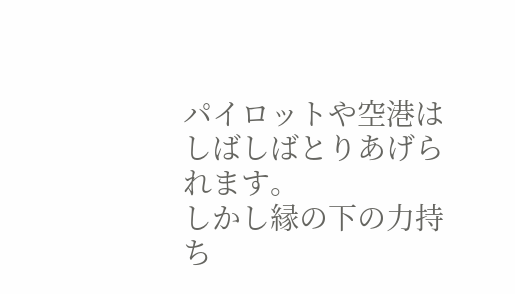パイロットや空港はしばしばとりあげられます。
しかし縁の下の力持ち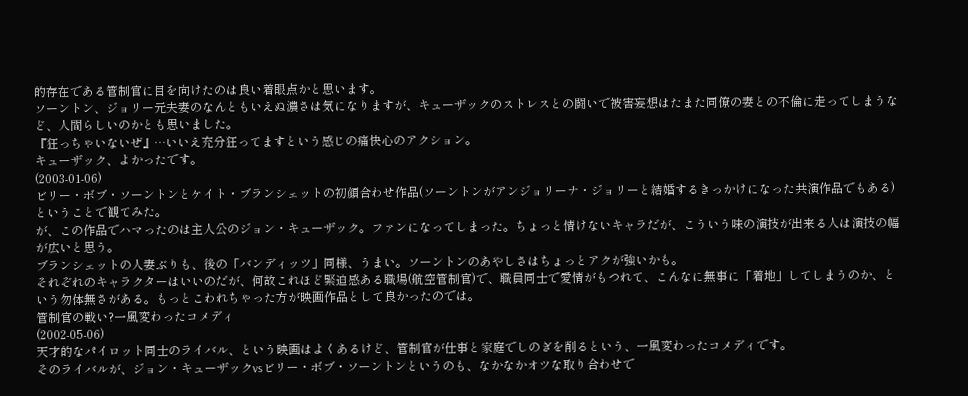的存在である管制官に目を向けたのは良い着眼点かと思います。
ソーントン、ジョリー元夫妻のなんともいえぬ濃さは気になりますが、キューザックのストレスとの闘いで被害妄想はたまた同僚の妻との不倫に走ってしまうなど、人間らしいのかとも思いました。
『狂っちゃいないぜ』…いいえ充分狂ってますという感じの痛快心のアクション。
キューザック、よかったです。
(2003-01-06)
ビリー・ボブ・ソーントンとケイト・ブランシェットの初顔合わせ作品(ソーントンがアンジョリーナ・ジョリーと結婚するきっかけになった共演作品でもある)ということで観てみた。
が、この作品でハマったのは主人公のジョン・キューザック。ファンになってしまった。ちょっと情けないキャラだが、こういう味の演技が出来る人は演技の幅が広いと思う。
ブランシェットの人妻ぶりも、後の「バンディッツ」同様、うまい。ソーントンのあやしさはちょっとアクが強いかも。
それぞれのキャラクターはいいのだが、何故これほど緊迫感ある職場(航空管制官)で、職員同士で愛情がもつれて、こんなに無事に「着地」してしまうのか、という勿体無さがある。もっとこわれちゃった方が映画作品として良かったのでは。
管制官の戦い?一風変わったコメディ
(2002-05-06)
天才的なパイロット同士のライバル、という映画はよくあるけど、管制官が仕事と家庭でしのぎを削るという、一風変わったコメディです。
そのライバルが、ジョン・キューザックvsビリー・ボブ・ソーントンというのも、なかなかオツな取り合わせで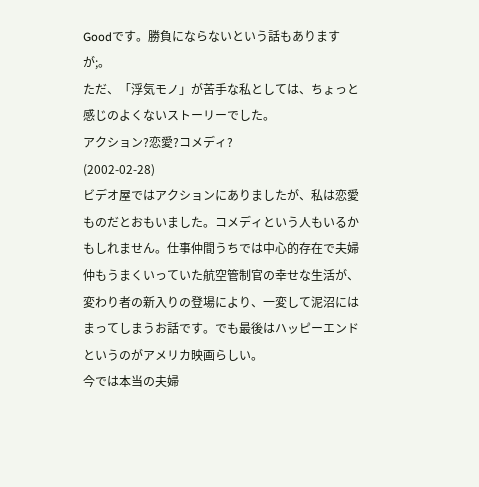Goodです。勝負にならないという話もありますが;。
ただ、「浮気モノ」が苦手な私としては、ちょっと感じのよくないストーリーでした。
アクション?恋愛?コメディ?
(2002-02-28)
ビデオ屋ではアクションにありましたが、私は恋愛ものだとおもいました。コメディという人もいるかもしれません。仕事仲間うちでは中心的存在で夫婦仲もうまくいっていた航空管制官の幸せな生活が、変わり者の新入りの登場により、一変して泥沼にはまってしまうお話です。でも最後はハッピーエンドというのがアメリカ映画らしい。
今では本当の夫婦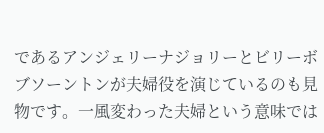であるアンジェリーナジョリーとビリーボブソーントンが夫婦役を演じているのも見物です。一風変わった夫婦という意味では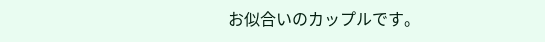お似合いのカップルです。